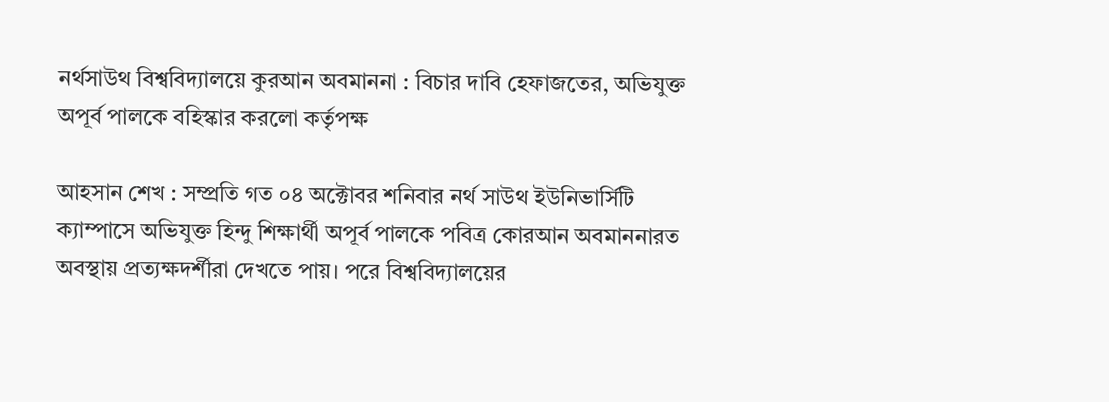নর্থসাউথ বিশ্ববিদ্যালয়ে কুরআন অবমাননা : বিচার দাবি হেফাজতের, অভিযুক্ত অপূর্ব পালকে বহিস্কার করলো কর্তৃপক্ষ

আহসান শেখ : সম্প্রতি গত ০৪ অক্টোবর শনিবার নর্থ সাউথ ইউনিভার্সিটি ক্যাম্পাসে অভিযুক্ত হিন্দু শিক্ষার্থী অপূর্ব পালকে পবিত্র কোরআন অবমাননারত অবস্থায় প্রত্যক্ষদর্শীরা দেখতে পায়। পরে বিশ্ববিদ্যালয়ের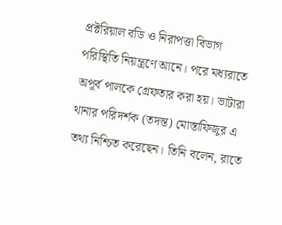প্রক্টরিয়াল বডি ও নিরাপত্তা বিভাগ পরিস্থিতি নিয়ন্ত্রণে আনে। পরে মধ্যরাতে অপূর্ব পালকে গ্রেফতার করা হয়। ভাটারা থানার পরিদর্শক (তদন্ত) মোস্তাফিজুর এ তথ্য নিশ্চিত করেছেন। তিনি বলেন, রাতে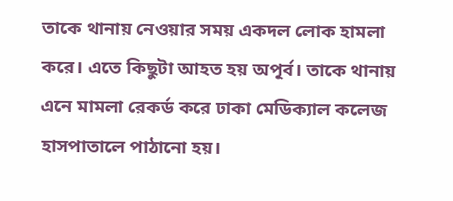তাকে থানায় নেওয়ার সময় একদল লোক হামলা করে। এতে কিছুটা আহত হয় অপূর্ব। তাকে থানায় এনে মামলা রেকর্ড করে ঢাকা মেডিক্যাল কলেজ হাসপাতালে পাঠানো হয়।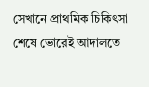সেখানে প্রাথমিক চিকিৎসা শেষে ভোরেই আদালতে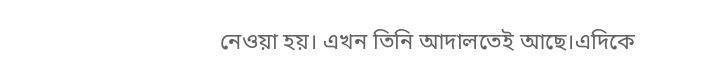নেওয়া হয়। এখন তিনি আদালতেই আছে।এদিকে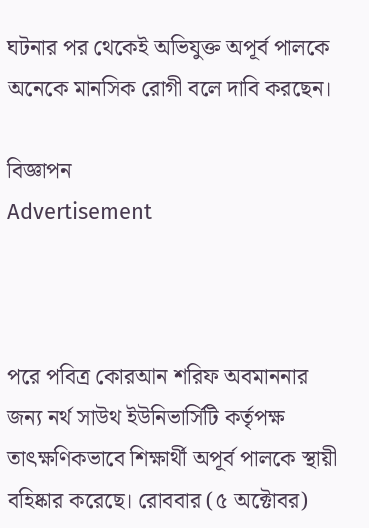ঘটনার পর থেকেই অভিযুক্ত অপূর্ব পালকে অনেকে মানসিক রোগী বলে দাবি করছেন।

বিজ্ঞাপন
Advertisement



পরে পবিত্র কোরআন শরিফ অবমাননার জন্য নর্থ সাউথ ইউনিভার্সিটি কর্তৃপক্ষ তাৎক্ষণিকভাবে শিক্ষার্থী অপূর্ব পালকে স্থায়ী বহিষ্কার করেছে। রোববার (৫ অক্টোবর)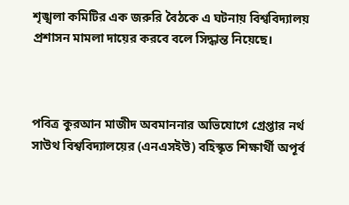শৃঙ্খলা কমিটির এক জরুরি বৈঠকে এ ঘটনায় বিশ্ববিদ্যালয় প্রশাসন মামলা দায়ের করবে বলে সিদ্ধান্ত নিয়েছে।



পবিত্র কুরআন মাজীদ অবমাননার অভিযোগে গ্রেপ্তার নর্থ সাউথ বিশ্ববিদ্যালয়ের (এনএসইউ) বহিস্কৃত শিক্ষার্থী অপূর্ব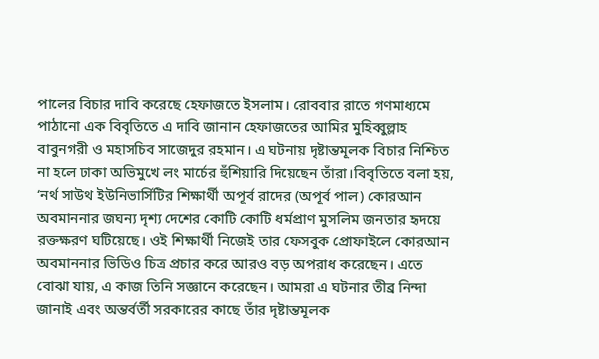পালের বিচার দাবি করেছে হেফাজতে ইসলাম। রোববার রাতে গণমাধ্যমে পাঠানো এক বিবৃতিতে এ দাবি জানান হেফাজতের আমির মুহিব্বুল্লাহ বাবুনগরী ও মহাসচিব সাজেদুর রহমান। এ ঘটনায় দৃষ্টান্তমূলক বিচার নিশ্চিত না হলে ঢাকা অভিমুখে লং মার্চের হুঁশিয়ারি দিয়েছেন তাঁরা।বিবৃতিতে বলা হয়, ‘নর্থ সাউথ ইউনিভার্সিটির শিক্ষার্থী অপূর্ব রাদের (অপূর্ব পাল) কোরআন অবমাননার জঘন্য দৃশ্য দেশের কোটি কোটি ধর্মপ্রাণ মুসলিম জনতার হৃদয়ে রক্তক্ষরণ ঘটিয়েছে। ওই শিক্ষার্থী নিজেই তার ফেসবুক প্রোফাইলে কোরআন অবমাননার ভিডিও চিত্র প্রচার করে আরও বড় অপরাধ করেছেন। এতে বোঝা যায়, এ কাজ তিনি সজ্ঞানে করেছেন। আমরা এ ঘটনার তীব্র নিন্দা জানাই এবং অন্তর্বর্তী সরকারের কাছে তাঁর দৃষ্টান্তমূলক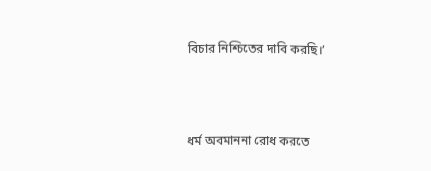বিচার নিশ্চিতের দাবি করছি।’



ধর্ম অবমাননা রোধ করতে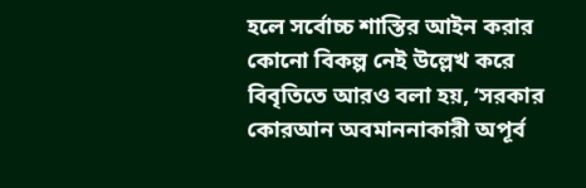হলে সর্বোচ্চ শাস্তির আইন করার কোনো বিকল্প নেই উল্লেখ করে বিবৃতিতে আরও বলা হয়, ‘সরকার কোরআন অবমাননাকারী অপূর্ব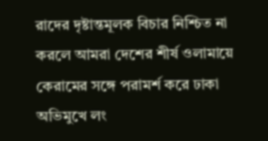রাদের দৃষ্টান্তমূলক বিচার নিশ্চিত না করলে আমরা দেশের শীর্ষ ওলামায়ে কেরামের সঙ্গে পরামর্শ করে ঢাকা অভিমুখে লং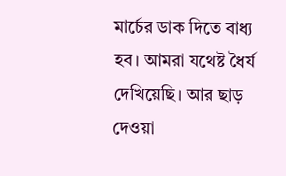মার্চের ডাক দিতে বাধ্য হব। আমরা যথেষ্ট ধৈর্য দেখিয়েছি। আর ছাড় দেওয়া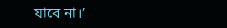যাবে না।’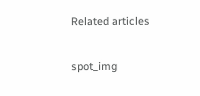Related articles

spot_img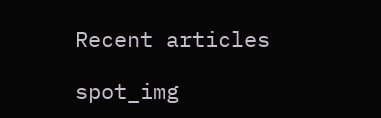Recent articles

spot_img